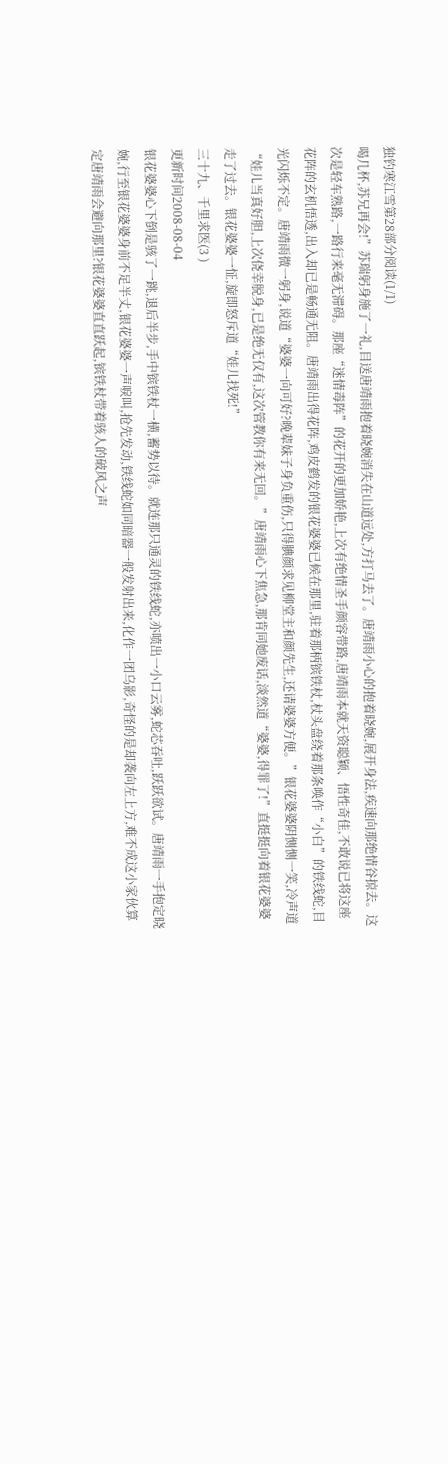独钓寒江雪第28部分阅读(1/1)
喝几杯,苏兄再会!”苏瑞躬身施了一礼,目送唐靖雨抱着晓婉消失在山道远处,方打马去了。唐靖雨小心的抱着晓婉,展开身法,疾速向那绝情谷掠去。这次是轻车熟路,一路行来毫无滞碍。那座“迷情毒阵”的花开的更加娇艳,上次有绝情圣手颜容带路,唐靖雨本就天资聪颖、悟性奇佳,不敢说已将这座花阵的玄机悟透,出入却已是畅通无阻。唐靖雨出得花阵,鸡皮鹤发的银花婆婆已候在那里,驻着那柄镔铁杖,杖头盘绕着那条唤作“小白”的铁线蛇,目光闪烁不定。唐靖雨微一躬身,说道“婆婆一向可好?晚辈妹子身负重伤,只得腆颜求见柳堂主和颜先生,还请婆婆方便。”银花婆婆阴恻恻一笑,冷声道“娃儿当真好胆,上次侥幸脱身,已是绝无仅有,这次管教你有来无回。”唐靖雨心下焦急,那肯同她废话,淡然道“婆婆,得罪了!”直挺挺向着银花婆婆走了过去。银花婆婆一怔,旋即怒斥道“娃儿找死!”
三十九、千里求医(3 )
更新时间2008-08-04
银花婆婆心下倒是骇了一跳,退后半步,手中镔铁杖一横,蓄势以待。就连那只通灵的铁线蛇,亦喷出一小口云雾,蛇芯吞吐,跃跃欲试。唐靖雨一手抱定晓婉,行至银花婆婆身前不足半丈,银花婆婆一声唳叫,抢先发动,铁线蛇如同暗器一般发射出来,化作一团乌影,奇怪的是却袭向左上方,难不成这小家伙算定唐靖雨会避向那里?银花婆婆直直跃起,镔铁杖带着骇人的破风之声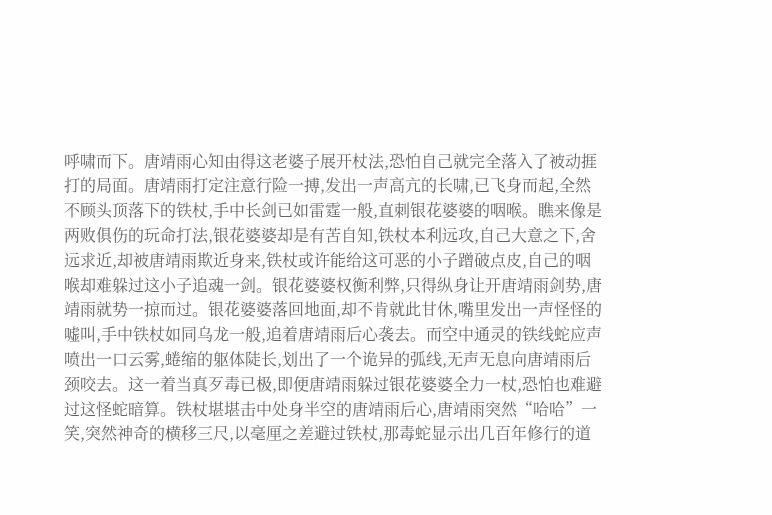呼啸而下。唐靖雨心知由得这老婆子展开杖法,恐怕自己就完全落入了被动捱打的局面。唐靖雨打定注意行险一搏,发出一声高亢的长啸,已飞身而起,全然不顾头顶落下的铁杖,手中长剑已如雷霆一般,直刺银花婆婆的咽喉。瞧来像是两败俱伤的玩命打法,银花婆婆却是有苦自知,铁杖本利远攻,自己大意之下,舍远求近,却被唐靖雨欺近身来,铁杖或许能给这可恶的小子蹭破点皮,自己的咽喉却难躲过这小子追魂一剑。银花婆婆权衡利弊,只得纵身让开唐靖雨剑势,唐靖雨就势一掠而过。银花婆婆落回地面,却不肯就此甘休,嘴里发出一声怪怪的嘘叫,手中铁杖如同乌龙一般,追着唐靖雨后心袭去。而空中通灵的铁线蛇应声喷出一口云雾,蜷缩的躯体陡长,划出了一个诡异的弧线,无声无息向唐靖雨后颈咬去。这一着当真歹毒已极,即便唐靖雨躲过银花婆婆全力一杖,恐怕也难避过这怪蛇暗算。铁杖堪堪击中处身半空的唐靖雨后心,唐靖雨突然“哈哈”一笑,突然神奇的横移三尺,以毫厘之差避过铁杖,那毒蛇显示出几百年修行的道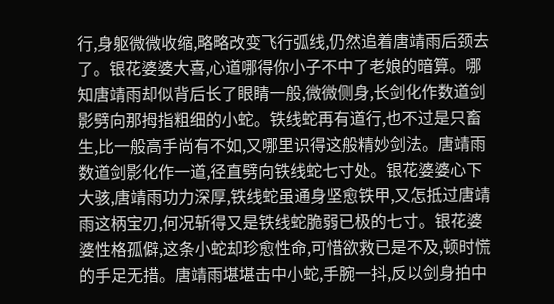行,身躯微微收缩,略略改变飞行弧线,仍然追着唐靖雨后颈去了。银花婆婆大喜,心道哪得你小子不中了老娘的暗算。哪知唐靖雨却似背后长了眼睛一般,微微侧身,长剑化作数道剑影劈向那拇指粗细的小蛇。铁线蛇再有道行,也不过是只畜生,比一般高手尚有不如,又哪里识得这般精妙剑法。唐靖雨数道剑影化作一道,径直劈向铁线蛇七寸处。银花婆婆心下大骇,唐靖雨功力深厚,铁线蛇虽通身坚愈铁甲,又怎抵过唐靖雨这柄宝刃,何况斩得又是铁线蛇脆弱已极的七寸。银花婆婆性格孤僻,这条小蛇却珍愈性命,可惜欲救已是不及,顿时慌的手足无措。唐靖雨堪堪击中小蛇,手腕一抖,反以剑身拍中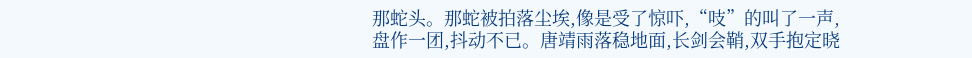那蛇头。那蛇被拍落尘埃,像是受了惊吓,“吱”的叫了一声,盘作一团,抖动不已。唐靖雨落稳地面,长剑会鞘,双手抱定晓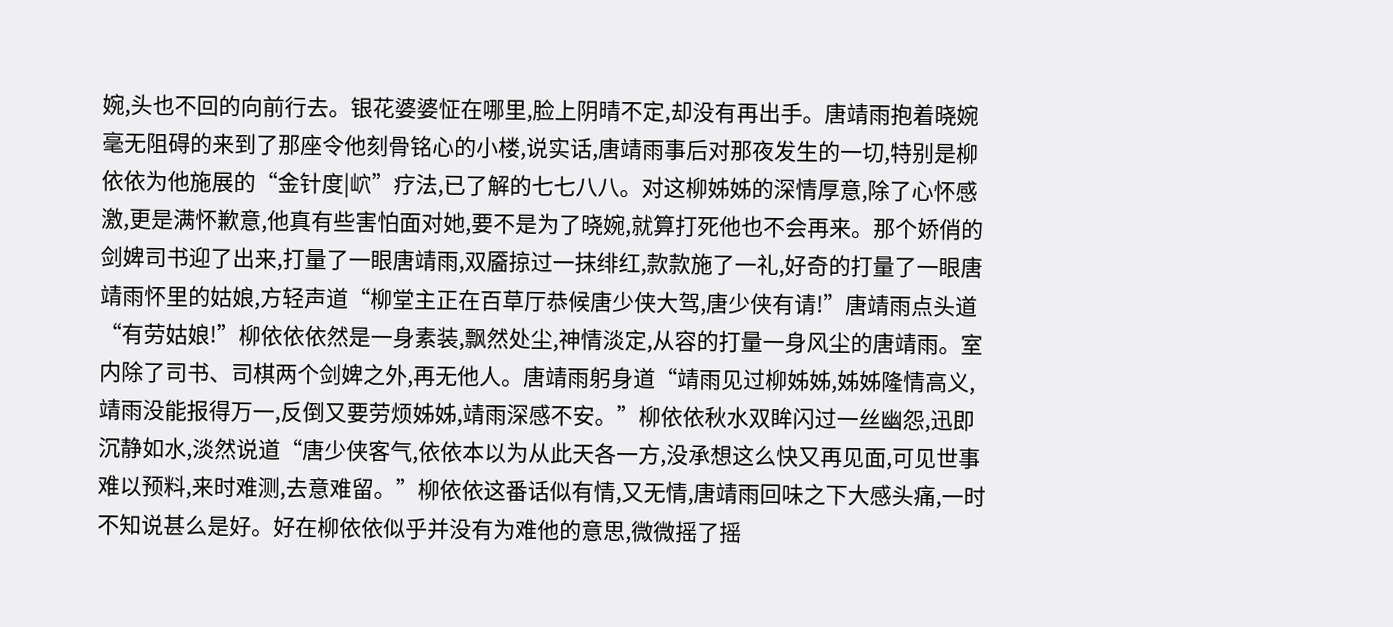婉,头也不回的向前行去。银花婆婆怔在哪里,脸上阴晴不定,却没有再出手。唐靖雨抱着晓婉毫无阻碍的来到了那座令他刻骨铭心的小楼,说实话,唐靖雨事后对那夜发生的一切,特别是柳依依为他施展的“金针度|岤”疗法,已了解的七七八八。对这柳姊姊的深情厚意,除了心怀感激,更是满怀歉意,他真有些害怕面对她,要不是为了晓婉,就算打死他也不会再来。那个娇俏的剑婢司书迎了出来,打量了一眼唐靖雨,双靥掠过一抹绯红,款款施了一礼,好奇的打量了一眼唐靖雨怀里的姑娘,方轻声道“柳堂主正在百草厅恭候唐少侠大驾,唐少侠有请!”唐靖雨点头道“有劳姑娘!”柳依依依然是一身素装,飘然处尘,神情淡定,从容的打量一身风尘的唐靖雨。室内除了司书、司棋两个剑婢之外,再无他人。唐靖雨躬身道“靖雨见过柳姊姊,姊姊隆情高义,靖雨没能报得万一,反倒又要劳烦姊姊,靖雨深感不安。”柳依依秋水双眸闪过一丝幽怨,迅即沉静如水,淡然说道“唐少侠客气,依依本以为从此天各一方,没承想这么快又再见面,可见世事难以预料,来时难测,去意难留。”柳依依这番话似有情,又无情,唐靖雨回味之下大感头痛,一时不知说甚么是好。好在柳依依似乎并没有为难他的意思,微微摇了摇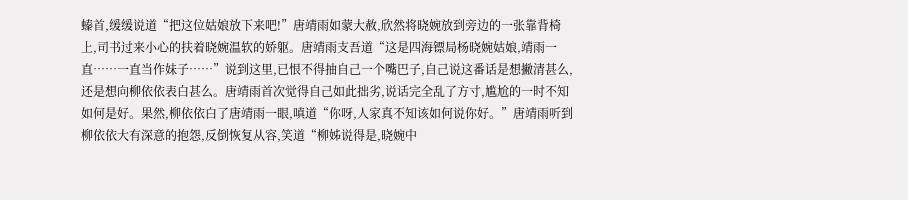螓首,缓缓说道“把这位姑娘放下来吧!”唐靖雨如蒙大赦,欣然将晓婉放到旁边的一张靠背椅上,司书过来小心的扶着晓婉温软的娇躯。唐靖雨支吾道“这是四海镖局杨晓婉姑娘,靖雨一直……一直当作妹子……”说到这里,已恨不得抽自己一个嘴巴子,自己说这番话是想撇清甚么,还是想向柳依依表白甚么。唐靖雨首次觉得自己如此拙劣,说话完全乱了方寸,尴尬的一时不知如何是好。果然,柳依依白了唐靖雨一眼,嗔道“你呀,人家真不知该如何说你好。”唐靖雨听到柳依依大有深意的抱怨,反倒恢复从容,笑道“柳姊说得是,晓婉中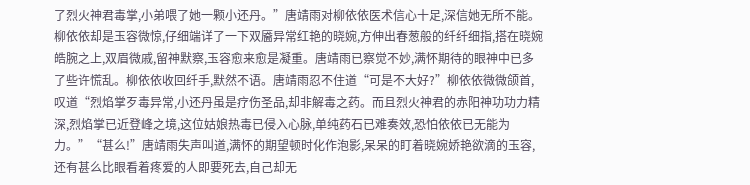了烈火神君毒掌,小弟喂了她一颗小还丹。”唐靖雨对柳依依医术信心十足,深信她无所不能。柳依依却是玉容微惊,仔细端详了一下双靥异常红艳的晓婉,方伸出春葱般的纤纤细指,搭在晓婉皓腕之上,双眉微戚,留神默察,玉容愈来愈是凝重。唐靖雨已察觉不妙,满怀期待的眼神中已多了些许慌乱。柳依依收回纤手,默然不语。唐靖雨忍不住道“可是不大好?”柳依依微微颌首,叹道“烈焰掌歹毒异常,小还丹虽是疗伤圣品,却非解毒之药。而且烈火神君的赤阳神功功力精深,烈焰掌已近登峰之境,这位姑娘热毒已侵入心脉,单纯药石已难奏效,恐怕依依已无能为力。”“甚么!”唐靖雨失声叫道,满怀的期望顿时化作泡影,呆呆的盯着晓婉娇艳欲滴的玉容,还有甚么比眼看着疼爱的人即要死去,自己却无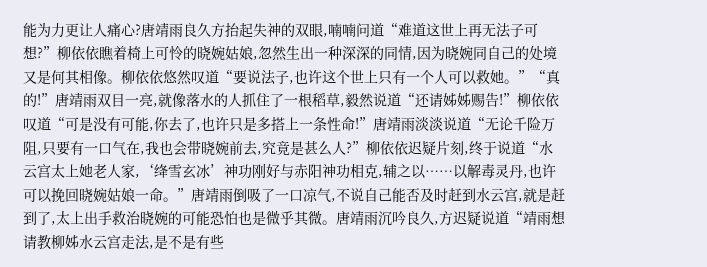能为力更让人痛心?唐靖雨良久方抬起失神的双眼,喃喃问道“难道这世上再无法子可想?”柳依依瞧着椅上可怜的晓婉姑娘,忽然生出一种深深的同情,因为晓婉同自己的处境又是何其相像。柳依依悠然叹道“要说法子,也许这个世上只有一个人可以救她。”“真的!”唐靖雨双目一亮,就像落水的人抓住了一根稻草,毅然说道“还请姊姊赐告!”柳依依叹道“可是没有可能,你去了,也许只是多搭上一条性命!”唐靖雨淡淡说道“无论千险万阻,只要有一口气在,我也会带晓婉前去,究竟是甚么人?”柳依依迟疑片刻,终于说道“水云宫太上她老人家,‘绛雪玄冰’神功刚好与赤阳神功相克,辅之以……以解毒灵丹,也许可以挽回晓婉姑娘一命。”唐靖雨倒吸了一口凉气,不说自己能否及时赶到水云宫,就是赶到了,太上出手救治晓婉的可能恐怕也是微乎其微。唐靖雨沉吟良久,方迟疑说道“靖雨想请教柳姊水云宫走法,是不是有些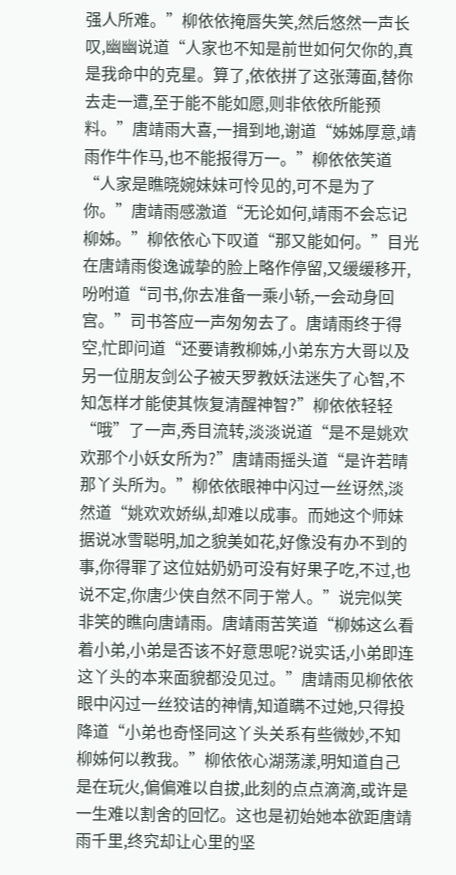强人所难。”柳依依掩唇失笑,然后悠然一声长叹,幽幽说道“人家也不知是前世如何欠你的,真是我命中的克星。算了,依依拼了这张薄面,替你去走一遭,至于能不能如愿,则非依依所能预料。”唐靖雨大喜,一揖到地,谢道“姊姊厚意,靖雨作牛作马,也不能报得万一。”柳依依笑道“人家是瞧晓婉妹妹可怜见的,可不是为了你。”唐靖雨感激道“无论如何,靖雨不会忘记柳姊。”柳依依心下叹道“那又能如何。”目光在唐靖雨俊逸诚挚的脸上略作停留,又缓缓移开,吩咐道“司书,你去准备一乘小轿,一会动身回宫。”司书答应一声匆匆去了。唐靖雨终于得空,忙即问道“还要请教柳姊,小弟东方大哥以及另一位朋友剑公子被天罗教妖法迷失了心智,不知怎样才能使其恢复清醒神智?”柳依依轻轻“哦”了一声,秀目流转,淡淡说道“是不是姚欢欢那个小妖女所为?”唐靖雨摇头道“是许若晴那丫头所为。”柳依依眼神中闪过一丝讶然,淡然道“姚欢欢娇纵,却难以成事。而她这个师妹据说冰雪聪明,加之貌美如花,好像没有办不到的事,你得罪了这位姑奶奶可没有好果子吃,不过,也说不定,你唐少侠自然不同于常人。”说完似笑非笑的瞧向唐靖雨。唐靖雨苦笑道“柳姊这么看着小弟,小弟是否该不好意思呢?说实话,小弟即连这丫头的本来面貌都没见过。”唐靖雨见柳依依眼中闪过一丝狡诘的神情,知道瞒不过她,只得投降道“小弟也奇怪同这丫头关系有些微妙,不知柳姊何以教我。”柳依依心湖荡漾,明知道自己是在玩火,偏偏难以自拔,此刻的点点滴滴,或许是一生难以割舍的回忆。这也是初始她本欲距唐靖雨千里,终究却让心里的坚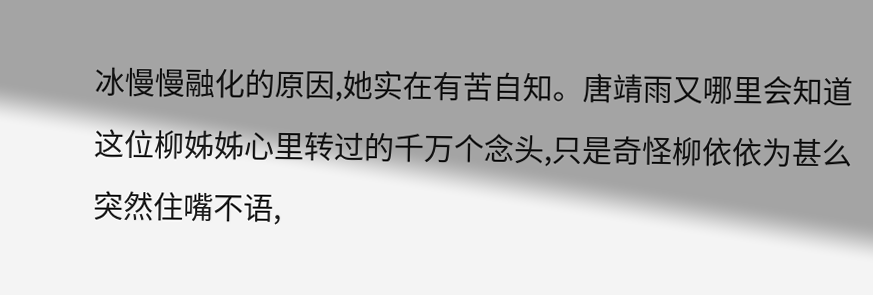冰慢慢融化的原因,她实在有苦自知。唐靖雨又哪里会知道这位柳姊姊心里转过的千万个念头,只是奇怪柳依依为甚么突然住嘴不语,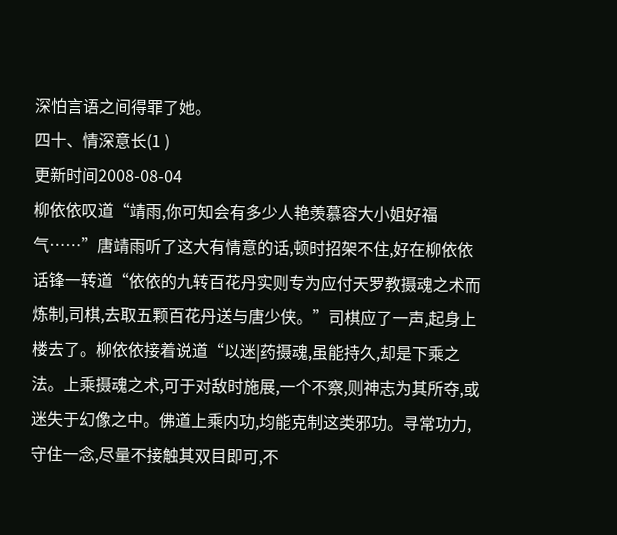深怕言语之间得罪了她。
四十、情深意长(1 )
更新时间2008-08-04
柳依依叹道“靖雨,你可知会有多少人艳羡慕容大小姐好福气……”唐靖雨听了这大有情意的话,顿时招架不住,好在柳依依话锋一转道“依依的九转百花丹实则专为应付天罗教摄魂之术而炼制,司棋,去取五颗百花丹送与唐少侠。”司棋应了一声,起身上楼去了。柳依依接着说道“以迷|药摄魂,虽能持久,却是下乘之法。上乘摄魂之术,可于对敌时施展,一个不察,则神志为其所夺,或迷失于幻像之中。佛道上乘内功,均能克制这类邪功。寻常功力,守住一念,尽量不接触其双目即可,不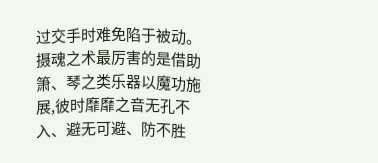过交手时难免陷于被动。摄魂之术最厉害的是借助箫、琴之类乐器以魔功施展,彼时靡靡之音无孔不入、避无可避、防不胜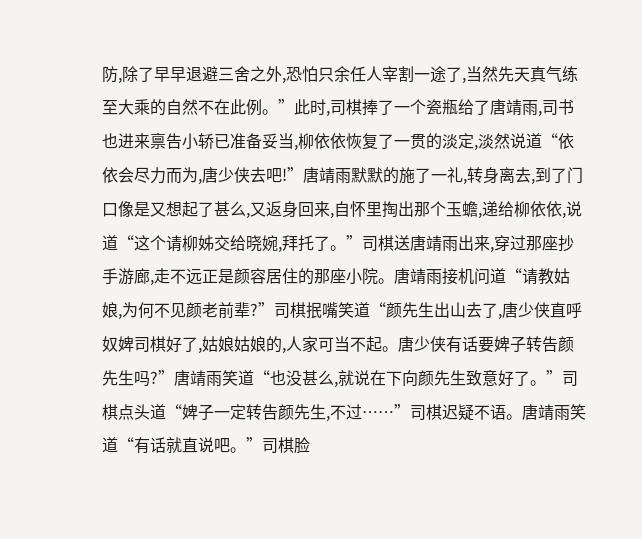防,除了早早退避三舍之外,恐怕只余任人宰割一途了,当然先天真气练至大乘的自然不在此例。”此时,司棋捧了一个瓷瓶给了唐靖雨,司书也进来禀告小轿已准备妥当,柳依依恢复了一贯的淡定,淡然说道“依依会尽力而为,唐少侠去吧!”唐靖雨默默的施了一礼,转身离去,到了门口像是又想起了甚么,又返身回来,自怀里掏出那个玉蟾,递给柳依依,说道“这个请柳姊交给晓婉,拜托了。”司棋送唐靖雨出来,穿过那座抄手游廊,走不远正是颜容居住的那座小院。唐靖雨接机问道“请教姑娘,为何不见颜老前辈?”司棋抿嘴笑道“颜先生出山去了,唐少侠直呼奴婢司棋好了,姑娘姑娘的,人家可当不起。唐少侠有话要婢子转告颜先生吗?”唐靖雨笑道“也没甚么,就说在下向颜先生致意好了。”司棋点头道“婢子一定转告颜先生,不过……”司棋迟疑不语。唐靖雨笑道“有话就直说吧。”司棋脸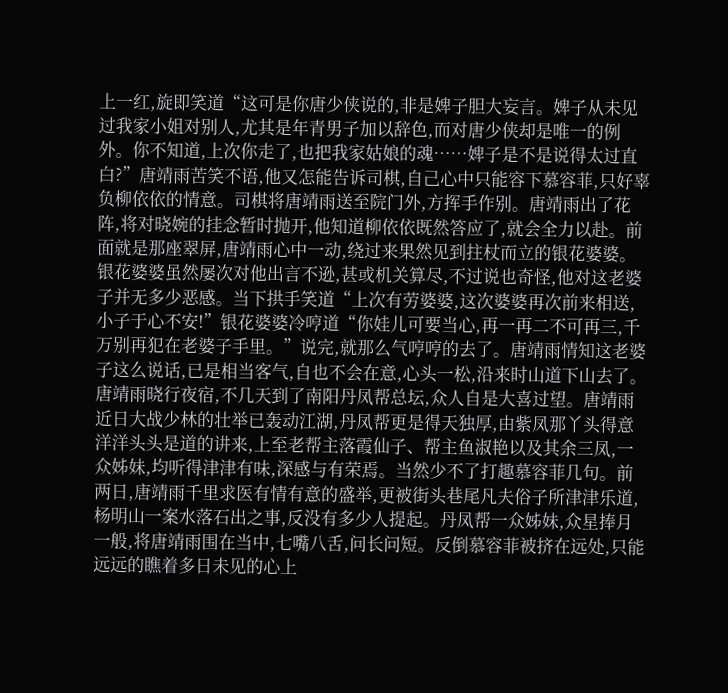上一红,旋即笑道“这可是你唐少侠说的,非是婢子胆大妄言。婢子从未见过我家小姐对别人,尤其是年青男子加以辞色,而对唐少侠却是唯一的例外。你不知道,上次你走了,也把我家姑娘的魂……婢子是不是说得太过直白?”唐靖雨苦笑不语,他又怎能告诉司棋,自己心中只能容下慕容菲,只好辜负柳依依的情意。司棋将唐靖雨送至院门外,方挥手作别。唐靖雨出了花阵,将对晓婉的挂念暂时抛开,他知道柳依依既然答应了,就会全力以赴。前面就是那座翠屏,唐靖雨心中一动,绕过来果然见到拄杖而立的银花婆婆。银花婆婆虽然屡次对他出言不逊,甚或机关算尽,不过说也奇怪,他对这老婆子并无多少恶感。当下拱手笑道“上次有劳婆婆,这次婆婆再次前来相送,小子于心不安!”银花婆婆冷哼道“你娃儿可要当心,再一再二不可再三,千万别再犯在老婆子手里。”说完,就那么气哼哼的去了。唐靖雨情知这老婆子这么说话,已是相当客气,自也不会在意,心头一松,沿来时山道下山去了。唐靖雨晓行夜宿,不几天到了南阳丹凤帮总坛,众人自是大喜过望。唐靖雨近日大战少林的壮举已轰动江湖,丹凤帮更是得天独厚,由紫凤那丫头得意洋洋头头是道的讲来,上至老帮主落霞仙子、帮主鱼淑艳以及其余三凤,一众姊妹,均听得津津有味,深感与有荣焉。当然少不了打趣慕容菲几句。前两日,唐靖雨千里求医有情有意的盛举,更被街头巷尾凡夫俗子所津津乐道,杨明山一案水落石出之事,反没有多少人提起。丹凤帮一众姊妹,众星捧月一般,将唐靖雨围在当中,七嘴八舌,问长问短。反倒慕容菲被挤在远处,只能远远的瞧着多日未见的心上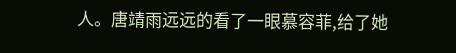人。唐靖雨远远的看了一眼慕容菲,给了她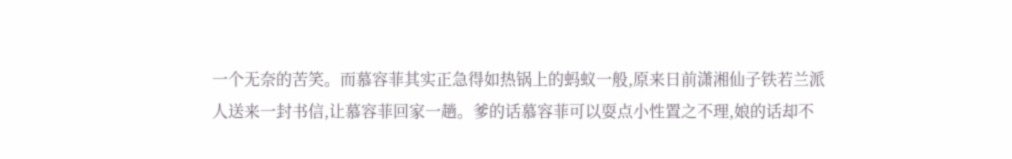一个无奈的苦笑。而慕容菲其实正急得如热锅上的蚂蚁一般,原来日前潇湘仙子铁若兰派人送来一封书信,让慕容菲回家一趟。爹的话慕容菲可以耍点小性置之不理,娘的话却不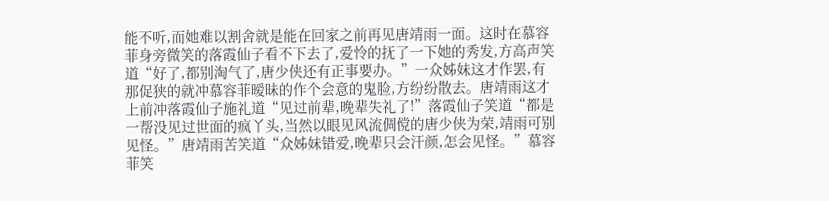能不听,而她难以割舍就是能在回家之前再见唐靖雨一面。这时在慕容菲身旁微笑的落霞仙子看不下去了,爱怜的抚了一下她的秀发,方高声笑道“好了,都别淘气了,唐少侠还有正事要办。”一众姊妹这才作罢,有那促狭的就冲慕容菲暧昧的作个会意的鬼脸,方纷纷散去。唐靖雨这才上前冲落霞仙子施礼道“见过前辈,晚辈失礼了!”落霞仙子笑道“都是一帮没见过世面的疯丫头,当然以眼见风流倜傥的唐少侠为荣,靖雨可别见怪。”唐靖雨苦笑道“众姊妹错爱,晚辈只会汗颜,怎会见怪。”慕容菲笑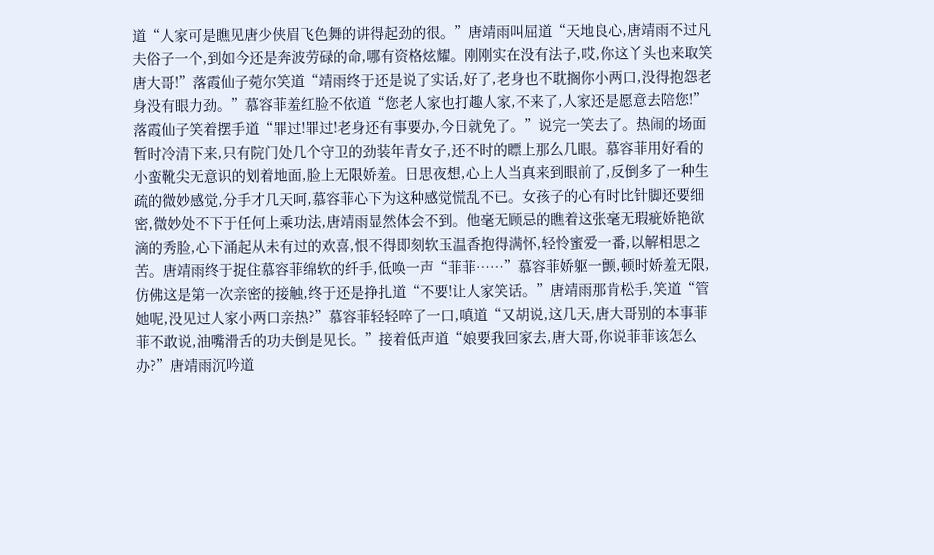道“人家可是瞧见唐少侠眉飞色舞的讲得起劲的很。”唐靖雨叫屈道“天地良心,唐靖雨不过凡夫俗子一个,到如今还是奔波劳碌的命,哪有资格炫耀。刚刚实在没有法子,哎,你这丫头也来取笑唐大哥!”落霞仙子菀尔笑道“靖雨终于还是说了实话,好了,老身也不耽搁你小两口,没得抱怨老身没有眼力劲。”慕容菲羞红脸不依道“您老人家也打趣人家,不来了,人家还是愿意去陪您!”落霞仙子笑着摆手道“罪过!罪过!老身还有事要办,今日就免了。”说完一笑去了。热闹的场面暂时冷清下来,只有院门处几个守卫的劲装年青女子,还不时的瞟上那么几眼。慕容菲用好看的小蛮靴尖无意识的划着地面,脸上无限娇羞。日思夜想,心上人当真来到眼前了,反倒多了一种生疏的微妙感觉,分手才几天呵,慕容菲心下为这种感觉慌乱不已。女孩子的心有时比针脚还要细密,微妙处不下于任何上乘功法,唐靖雨显然体会不到。他毫无顾忌的瞧着这张毫无瑕疵娇艳欲滴的秀脸,心下涌起从未有过的欢喜,恨不得即刻软玉温香抱得满怀,轻怜蜜爱一番,以解相思之苦。唐靖雨终于捉住慕容菲绵软的纤手,低唤一声“菲菲……”慕容菲娇躯一颤,顿时娇羞无限,仿佛这是第一次亲密的接触,终于还是挣扎道“不要!让人家笑话。”唐靖雨那肯松手,笑道“管她呢,没见过人家小两口亲热?”慕容菲轻轻啐了一口,嗔道“又胡说,这几天,唐大哥别的本事菲菲不敢说,油嘴滑舌的功夫倒是见长。”接着低声道“娘要我回家去,唐大哥,你说菲菲该怎么办?”唐靖雨沉吟道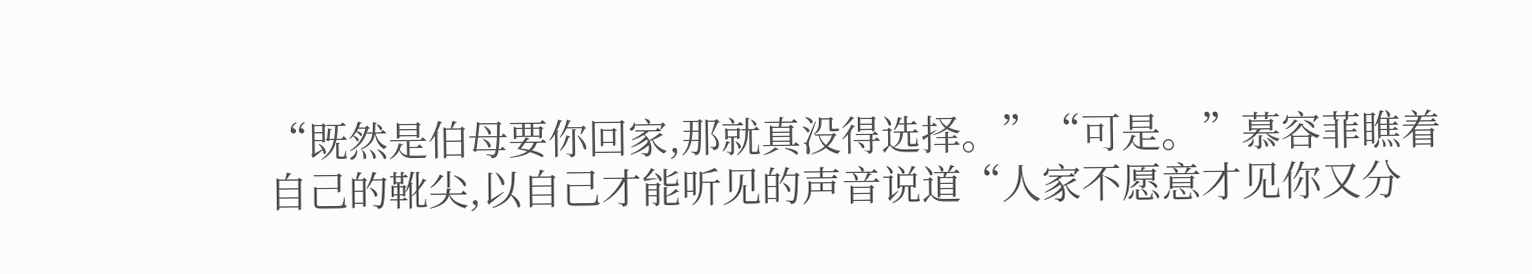“既然是伯母要你回家,那就真没得选择。”“可是。”慕容菲瞧着自己的靴尖,以自己才能听见的声音说道“人家不愿意才见你又分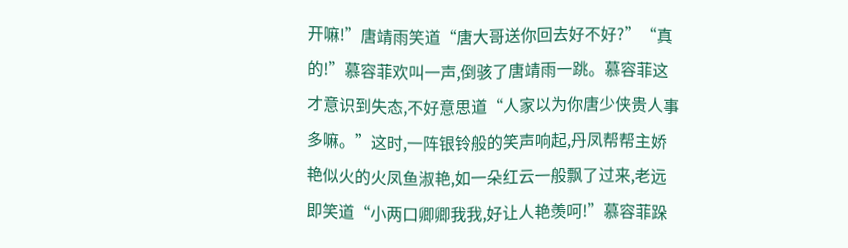开嘛!”唐靖雨笑道“唐大哥送你回去好不好?”“真的!”慕容菲欢叫一声,倒骇了唐靖雨一跳。慕容菲这才意识到失态,不好意思道“人家以为你唐少侠贵人事多嘛。”这时,一阵银铃般的笑声响起,丹凤帮帮主娇艳似火的火凤鱼淑艳,如一朵红云一般飘了过来,老远即笑道“小两口卿卿我我,好让人艳羡呵!”慕容菲跺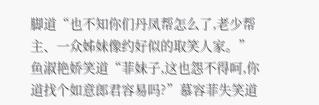脚道“也不知你们丹凤帮怎么了,老少帮主、一众姊妹像约好似的取笑人家。”鱼淑艳娇笑道“菲妹子,这也怨不得呵,你道找个如意郎君容易吗?”慕容菲失笑道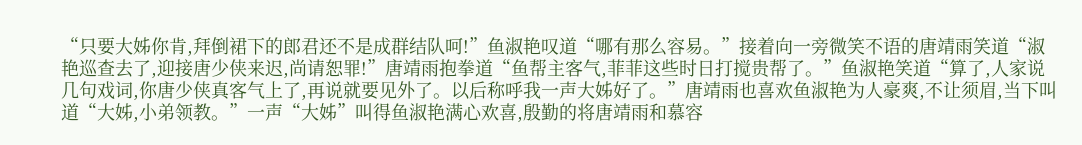“只要大姊你肯,拜倒裙下的郎君还不是成群结队呵!”鱼淑艳叹道“哪有那么容易。”接着向一旁微笑不语的唐靖雨笑道“淑艳巡查去了,迎接唐少侠来迟,尚请恕罪!”唐靖雨抱拳道“鱼帮主客气,菲菲这些时日打搅贵帮了。”鱼淑艳笑道“算了,人家说几句戏词,你唐少侠真客气上了,再说就要见外了。以后称呼我一声大姊好了。”唐靖雨也喜欢鱼淑艳为人豪爽,不让须眉,当下叫道“大姊,小弟领教。”一声“大姊”叫得鱼淑艳满心欢喜,殷勤的将唐靖雨和慕容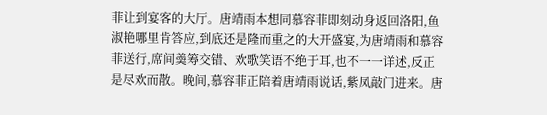菲让到宴客的大厅。唐靖雨本想同慕容菲即刻动身返回洛阳,鱼淑艳哪里肯答应,到底还是隆而重之的大开盛宴,为唐靖雨和慕容菲送行,席间羮筹交错、欢歌笑语不绝于耳,也不一一详述,反正是尽欢而散。晚间,慕容菲正陪着唐靖雨说话,紫凤敲门进来。唐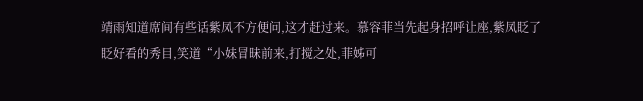靖雨知道席间有些话紫凤不方便问,这才赶过来。慕容菲当先起身招呼让座,紫凤眨了眨好看的秀目,笑道“小妹冒昧前来,打搅之处,菲姊可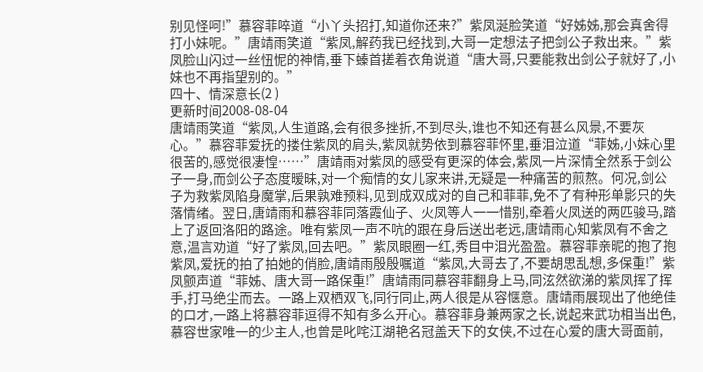别见怪呵!”慕容菲啐道“小丫头招打,知道你还来?”紫凤涎脸笑道“好姊姊,那会真舍得打小妹呢。”唐靖雨笑道“紫凤,解药我已经找到,大哥一定想法子把剑公子救出来。”紫凤脸山闪过一丝忸怩的神情,垂下螓首搓着衣角说道“唐大哥,只要能救出剑公子就好了,小妹也不再指望别的。”
四十、情深意长(2 )
更新时间2008-08-04
唐靖雨笑道“紫凤,人生道路,会有很多挫折,不到尽头,谁也不知还有甚么风景,不要灰心。”慕容菲爱抚的搂住紫凤的肩头,紫凤就势依到慕容菲怀里,垂泪泣道“菲姊,小妹心里很苦的,感觉很凄惶……”唐靖雨对紫凤的感受有更深的体会,紫凤一片深情全然系于剑公子一身,而剑公子态度暧昧,对一个痴情的女儿家来讲,无疑是一种痛苦的煎熬。何况,剑公子为救紫凤陷身魔掌,后果孰难预料,见到成双成对的自己和菲菲,免不了有种形单影只的失落情绪。翌日,唐靖雨和慕容菲同落霞仙子、火凤等人一一惜别,牵着火凤送的两匹骏马,踏上了返回洛阳的路途。唯有紫凤一声不吭的跟在身后送出老远,唐靖雨心知紫凤有不舍之意,温言劝道“好了紫凤,回去吧。”紫凤眼圈一红,秀目中泪光盈盈。慕容菲亲昵的抱了抱紫凤,爱抚的拍了拍她的俏脸,唐靖雨殷殷嘱道“紫凤,大哥去了,不要胡思乱想,多保重!”紫凤颤声道“菲姊、唐大哥一路保重!”唐靖雨同慕容菲翻身上马,同泫然欲涕的紫凤挥了挥手,打马绝尘而去。一路上双栖双飞,同行同止,两人很是从容惬意。唐靖雨展现出了他绝佳的口才,一路上将慕容菲逗得不知有多么开心。慕容菲身兼两家之长,说起来武功相当出色,慕容世家唯一的少主人,也曾是叱咤江湖艳名冠盖天下的女侠,不过在心爱的唐大哥面前,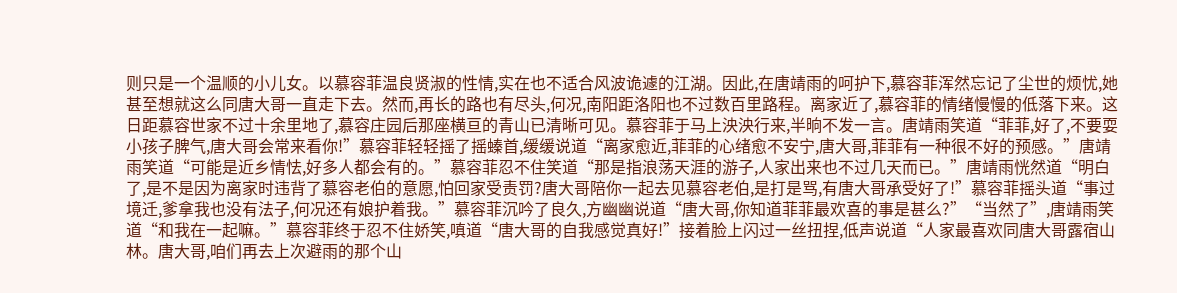则只是一个温顺的小儿女。以慕容菲温良贤淑的性情,实在也不适合风波诡遽的江湖。因此,在唐靖雨的呵护下,慕容菲浑然忘记了尘世的烦忧,她甚至想就这么同唐大哥一直走下去。然而,再长的路也有尽头,何况,南阳距洛阳也不过数百里路程。离家近了,慕容菲的情绪慢慢的低落下来。这日距慕容世家不过十余里地了,慕容庄园后那座横亘的青山已清晰可见。慕容菲于马上泱泱行来,半晌不发一言。唐靖雨笑道“菲菲,好了,不要耍小孩子脾气,唐大哥会常来看你!”慕容菲轻轻摇了摇螓首,缓缓说道“离家愈近,菲菲的心绪愈不安宁,唐大哥,菲菲有一种很不好的预感。”唐靖雨笑道“可能是近乡情怯,好多人都会有的。”慕容菲忍不住笑道“那是指浪荡天涯的游子,人家出来也不过几天而已。”唐靖雨恍然道“明白了,是不是因为离家时违背了慕容老伯的意愿,怕回家受责罚?唐大哥陪你一起去见慕容老伯,是打是骂,有唐大哥承受好了!”慕容菲摇头道“事过境迁,爹拿我也没有法子,何况还有娘护着我。”慕容菲沉吟了良久,方幽幽说道“唐大哥,你知道菲菲最欢喜的事是甚么?”“当然了”,唐靖雨笑道“和我在一起嘛。”慕容菲终于忍不住娇笑,嗔道“唐大哥的自我感觉真好!”接着脸上闪过一丝扭捏,低声说道“人家最喜欢同唐大哥露宿山林。唐大哥,咱们再去上次避雨的那个山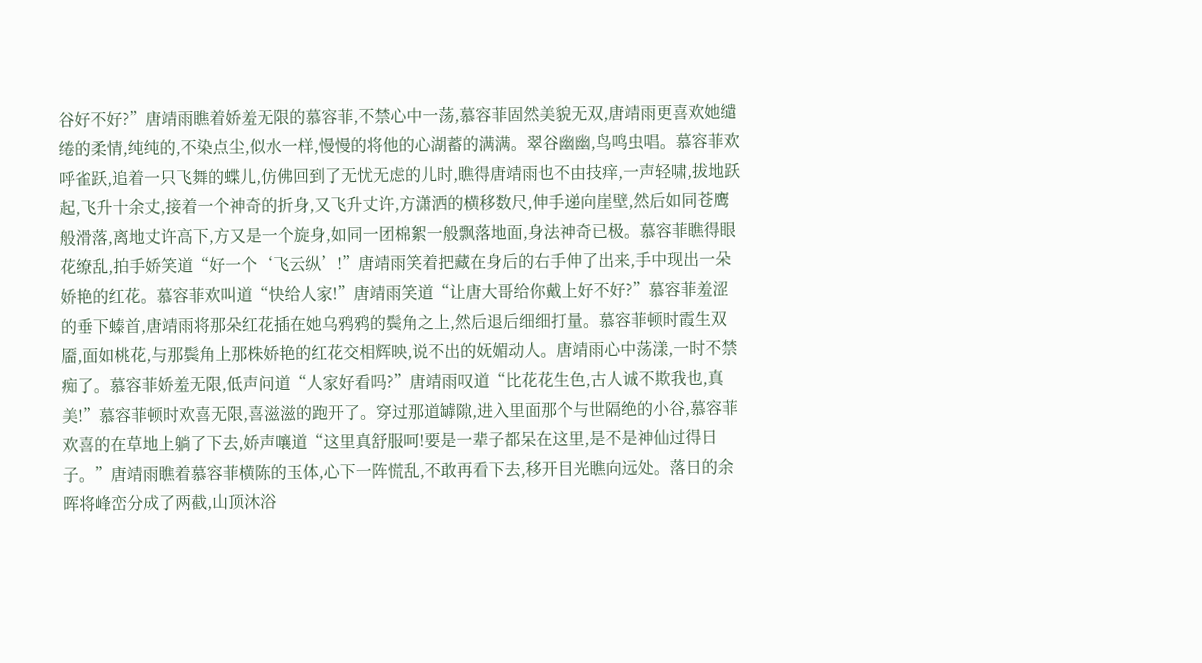谷好不好?”唐靖雨瞧着娇羞无限的慕容菲,不禁心中一荡,慕容菲固然美貌无双,唐靖雨更喜欢她缱绻的柔情,纯纯的,不染点尘,似水一样,慢慢的将他的心湖蓄的满满。翠谷幽幽,鸟鸣虫唱。慕容菲欢呼雀跃,追着一只飞舞的蝶儿,仿佛回到了无忧无虑的儿时,瞧得唐靖雨也不由技痒,一声轻啸,拔地跃起,飞升十余丈,接着一个神奇的折身,又飞升丈许,方潇洒的横移数尺,伸手递向崖壁,然后如同苍鹰般滑落,离地丈许高下,方又是一个旋身,如同一团棉絮一般飘落地面,身法神奇已极。慕容菲瞧得眼花缭乱,拍手娇笑道“好一个‘飞云纵’!”唐靖雨笑着把藏在身后的右手伸了出来,手中现出一朵娇艳的红花。慕容菲欢叫道“快给人家!”唐靖雨笑道“让唐大哥给你戴上好不好?”慕容菲羞涩的垂下螓首,唐靖雨将那朵红花插在她乌鸦鸦的鬓角之上,然后退后细细打量。慕容菲顿时霞生双靥,面如桃花,与那鬓角上那株娇艳的红花交相辉映,说不出的妩媚动人。唐靖雨心中荡漾,一时不禁痴了。慕容菲娇羞无限,低声问道“人家好看吗?”唐靖雨叹道“比花花生色,古人诚不欺我也,真美!”慕容菲顿时欢喜无限,喜滋滋的跑开了。穿过那道罅隙,进入里面那个与世隔绝的小谷,慕容菲欢喜的在草地上躺了下去,娇声嚷道“这里真舒服呵!要是一辈子都呆在这里,是不是神仙过得日子。”唐靖雨瞧着慕容菲横陈的玉体,心下一阵慌乱,不敢再看下去,移开目光瞧向远处。落日的余晖将峰峦分成了两截,山顶沐浴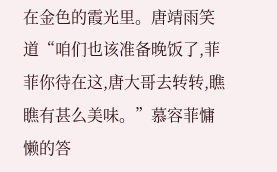在金色的霞光里。唐靖雨笑道“咱们也该准备晚饭了,菲菲你待在这,唐大哥去转转,瞧瞧有甚么美味。”慕容菲慵懒的答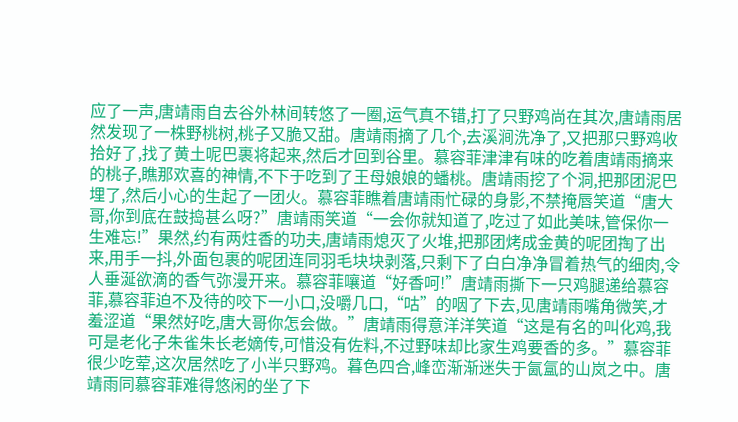应了一声,唐靖雨自去谷外林间转悠了一圈,运气真不错,打了只野鸡尚在其次,唐靖雨居然发现了一株野桃树,桃子又脆又甜。唐靖雨摘了几个,去溪涧洗净了,又把那只野鸡收拾好了,找了黄土呢巴裹将起来,然后才回到谷里。慕容菲津津有味的吃着唐靖雨摘来的桃子,瞧那欢喜的神情,不下于吃到了王母娘娘的蟠桃。唐靖雨挖了个洞,把那团泥巴埋了,然后小心的生起了一团火。慕容菲瞧着唐靖雨忙碌的身影,不禁掩唇笑道“唐大哥,你到底在鼓捣甚么呀?”唐靖雨笑道“一会你就知道了,吃过了如此美味,管保你一生难忘!”果然,约有两炷香的功夫,唐靖雨熄灭了火堆,把那团烤成金黄的呢团掏了出来,用手一抖,外面包裹的呢团连同羽毛块块剥落,只剩下了白白净净冒着热气的细肉,令人垂涎欲滴的香气弥漫开来。慕容菲嚷道“好香呵!”唐靖雨撕下一只鸡腿递给慕容菲,慕容菲迫不及待的咬下一小口,没嚼几口,“咕”的咽了下去,见唐靖雨嘴角微笑,才羞涩道“果然好吃,唐大哥你怎会做。”唐靖雨得意洋洋笑道“这是有名的叫化鸡,我可是老化子朱雀朱长老嫡传,可惜没有佐料,不过野味却比家生鸡要香的多。”慕容菲很少吃荤,这次居然吃了小半只野鸡。暮色四合,峰峦渐渐迷失于氤氲的山岚之中。唐靖雨同慕容菲难得悠闲的坐了下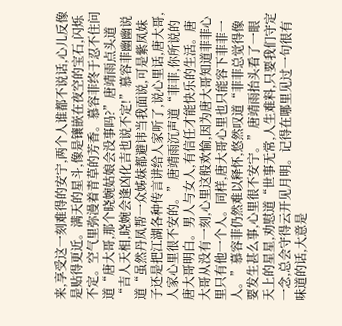来,享受这一刻难得的安宁,两个人谁都不说话,心儿反像是贴得更近。满天的星斗,像是镶嵌在夜空的宝石,闪烁不定。空气里弥漫着青草的芳香。慕容菲终于忍不住问道“唐大哥,那个晓婉姑娘会没事吗?”唐靖雨点头道“吉人天相,晓婉会逢凶化吉也说不定!”慕容菲幽幽说道“虽然丹凤帮一众姊妹都避讳当我面说,可是紫凤妹子还是把江湖各种传言讲给人家听了,说心里话,唐大哥,人家心里很不安的。”唐靖雨沉声道“菲菲,你所说的唐大哥明白。男人与女人,有信任才能快乐的生活。唐大哥从没有一刻,心里这般欢愉,因为唐大哥知道菲菲心里只有他一个人。同样,唐大哥心里也只能容下菲菲一人。”慕容菲仍然难以释怀,悠然叹道“菲菲总觉得像要发生甚么事,心里很不安宁。”唐靖雨抬头看了一眼天上的星星,劝慰道“世事无常,人生难料,只要我们守定一念,总会守得云开见月明。记得在哪里见过一句很有味道的话,大意是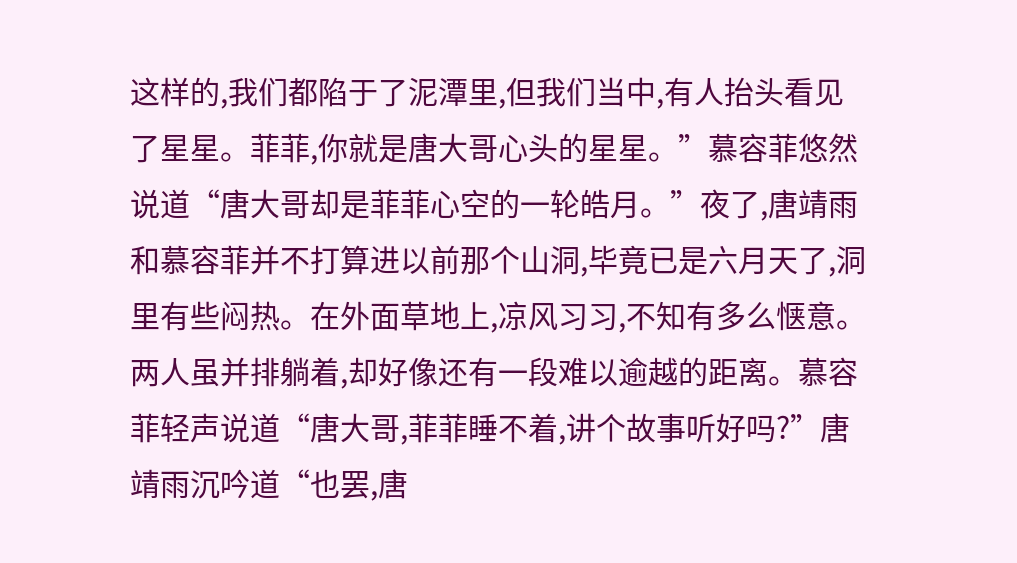这样的,我们都陷于了泥潭里,但我们当中,有人抬头看见了星星。菲菲,你就是唐大哥心头的星星。”慕容菲悠然说道“唐大哥却是菲菲心空的一轮皓月。”夜了,唐靖雨和慕容菲并不打算进以前那个山洞,毕竟已是六月天了,洞里有些闷热。在外面草地上,凉风习习,不知有多么惬意。两人虽并排躺着,却好像还有一段难以逾越的距离。慕容菲轻声说道“唐大哥,菲菲睡不着,讲个故事听好吗?”唐靖雨沉吟道“也罢,唐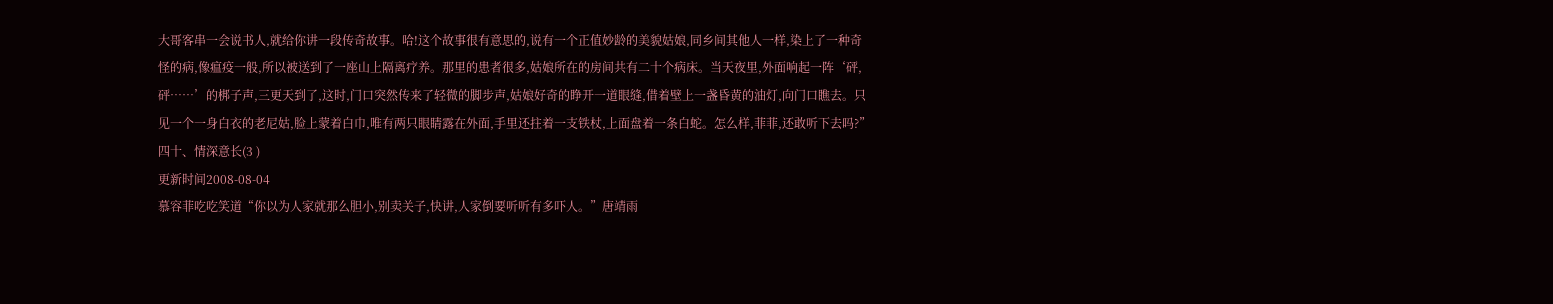大哥客串一会说书人,就给你讲一段传奇故事。哈!这个故事很有意思的,说有一个正值妙龄的美貌姑娘,同乡间其他人一样,染上了一种奇怪的病,像瘟疫一般,所以被送到了一座山上隔离疗养。那里的患者很多,姑娘所在的房间共有二十个病床。当天夜里,外面响起一阵‘砰,砰……’的梆子声,三更天到了,这时,门口突然传来了轻微的脚步声,姑娘好奇的睁开一道眼缝,借着壁上一盏昏黄的油灯,向门口瞧去。只见一个一身白衣的老尼姑,脸上蒙着白巾,唯有两只眼睛露在外面,手里还拄着一支铁杖,上面盘着一条白蛇。怎么样,菲菲,还敢听下去吗?”
四十、情深意长(3 )
更新时间2008-08-04
慕容菲吃吃笑道“你以为人家就那么胆小,别卖关子,快讲,人家倒要听听有多吓人。”唐靖雨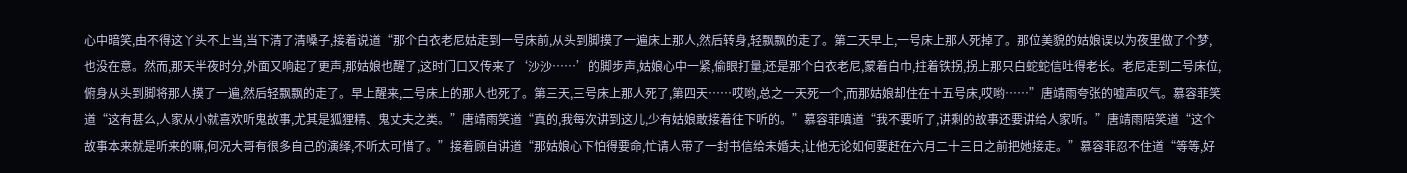心中暗笑,由不得这丫头不上当,当下清了清嗓子,接着说道“那个白衣老尼姑走到一号床前,从头到脚摸了一遍床上那人,然后转身,轻飘飘的走了。第二天早上,一号床上那人死掉了。那位美貌的姑娘误以为夜里做了个梦,也没在意。然而,那天半夜时分,外面又响起了更声,那姑娘也醒了,这时门口又传来了‘沙沙……’的脚步声,姑娘心中一紧,偷眼打量,还是那个白衣老尼,蒙着白巾,拄着铁拐,拐上那只白蛇蛇信吐得老长。老尼走到二号床位,俯身从头到脚将那人摸了一遍,然后轻飘飘的走了。早上醒来,二号床上的那人也死了。第三天,三号床上那人死了,第四天……哎哟,总之一天死一个,而那姑娘却住在十五号床,哎哟……”唐靖雨夸张的嘘声叹气。慕容菲笑道“这有甚么,人家从小就喜欢听鬼故事,尤其是狐狸精、鬼丈夫之类。”唐靖雨笑道“真的,我每次讲到这儿,少有姑娘敢接着往下听的。”慕容菲嗔道“我不要听了,讲剩的故事还要讲给人家听。”唐靖雨陪笑道“这个故事本来就是听来的嘛,何况大哥有很多自己的演绎,不听太可惜了。”接着顾自讲道“那姑娘心下怕得要命,忙请人带了一封书信给未婚夫,让他无论如何要赶在六月二十三日之前把她接走。”慕容菲忍不住道“等等,好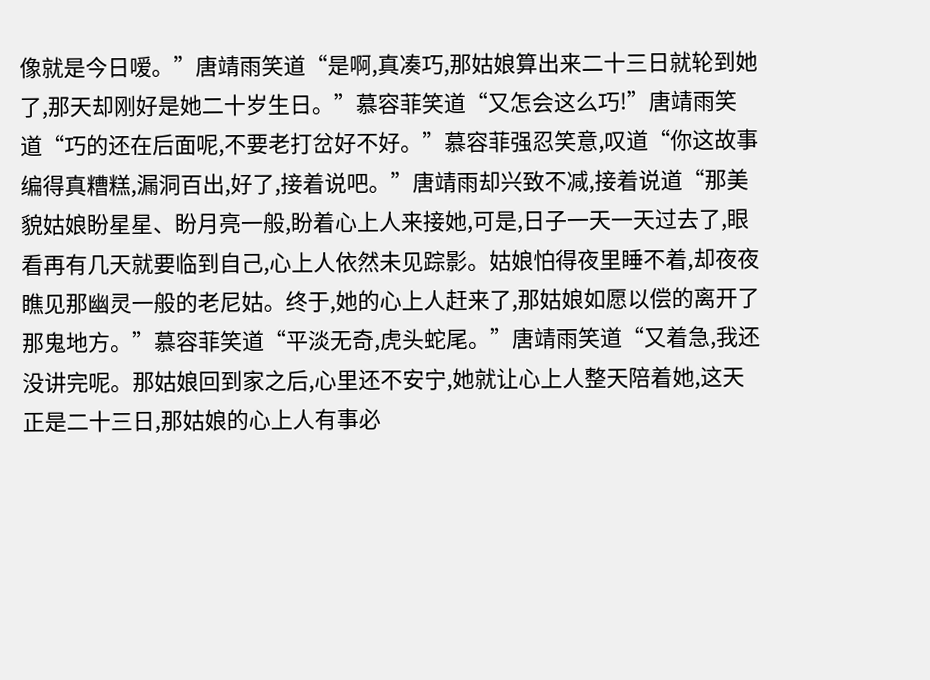像就是今日嗳。”唐靖雨笑道“是啊,真凑巧,那姑娘算出来二十三日就轮到她了,那天却刚好是她二十岁生日。”慕容菲笑道“又怎会这么巧!”唐靖雨笑道“巧的还在后面呢,不要老打岔好不好。”慕容菲强忍笑意,叹道“你这故事编得真糟糕,漏洞百出,好了,接着说吧。”唐靖雨却兴致不减,接着说道“那美貌姑娘盼星星、盼月亮一般,盼着心上人来接她,可是,日子一天一天过去了,眼看再有几天就要临到自己,心上人依然未见踪影。姑娘怕得夜里睡不着,却夜夜瞧见那幽灵一般的老尼姑。终于,她的心上人赶来了,那姑娘如愿以偿的离开了那鬼地方。”慕容菲笑道“平淡无奇,虎头蛇尾。”唐靖雨笑道“又着急,我还没讲完呢。那姑娘回到家之后,心里还不安宁,她就让心上人整天陪着她,这天正是二十三日,那姑娘的心上人有事必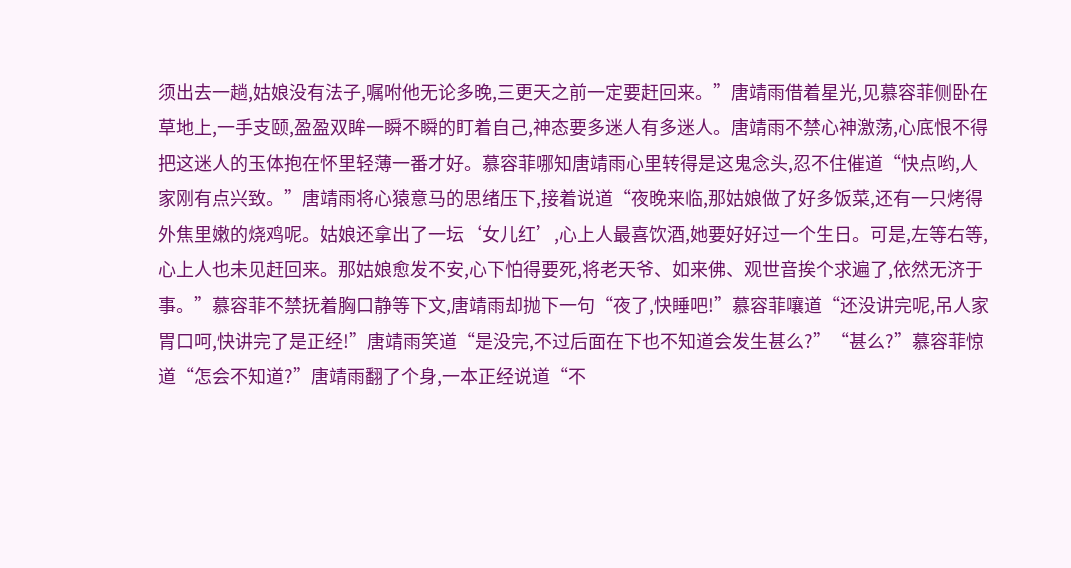须出去一趟,姑娘没有法子,嘱咐他无论多晚,三更天之前一定要赶回来。”唐靖雨借着星光,见慕容菲侧卧在草地上,一手支颐,盈盈双眸一瞬不瞬的盯着自己,神态要多迷人有多迷人。唐靖雨不禁心神激荡,心底恨不得把这迷人的玉体抱在怀里轻薄一番才好。慕容菲哪知唐靖雨心里转得是这鬼念头,忍不住催道“快点哟,人家刚有点兴致。”唐靖雨将心猿意马的思绪压下,接着说道“夜晚来临,那姑娘做了好多饭菜,还有一只烤得外焦里嫩的烧鸡呢。姑娘还拿出了一坛‘女儿红’,心上人最喜饮酒,她要好好过一个生日。可是,左等右等,心上人也未见赶回来。那姑娘愈发不安,心下怕得要死,将老天爷、如来佛、观世音挨个求遍了,依然无济于事。”慕容菲不禁抚着胸口静等下文,唐靖雨却抛下一句“夜了,快睡吧!”慕容菲嚷道“还没讲完呢,吊人家胃口呵,快讲完了是正经!”唐靖雨笑道“是没完,不过后面在下也不知道会发生甚么?”“甚么?”慕容菲惊道“怎会不知道?”唐靖雨翻了个身,一本正经说道“不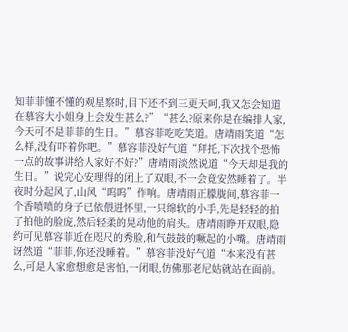知菲菲懂不懂的观星察时,目下还不到三更天呵,我又怎会知道在慕容大小姐身上会发生甚么?”“甚么?原来你是在编排人家,今天可不是菲菲的生日。”慕容菲吃吃笑道。唐靖雨笑道“怎么样,没有吓着你吧。”慕容菲没好气道“拜托,下次找个恐怖一点的故事讲给人家好不好?”唐靖雨淡然说道“今天却是我的生日。”说完心安理得的闭上了双眼,不一会竟安然睡着了。半夜时分起风了,山风“呜呜”作响。唐靖雨正朦胧间,慕容菲一个香喷喷的身子已依偎进怀里,一只绵软的小手,先是轻轻的拍了拍他的脸庞,然后轻柔的晃动他的肩头。唐靖雨睁开双眼,隐约可见慕容菲近在咫尺的秀脸,和气鼓鼓的噘起的小嘴。唐靖雨讶然道“菲菲,你还没睡着。”慕容菲没好气道“本来没有甚么,可是人家愈想愈是害怕,一闭眼,仿佛那老尼姑就站在面前。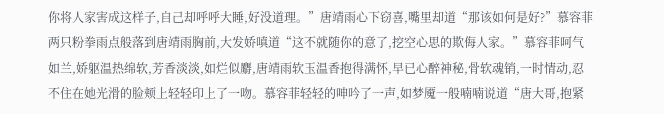你将人家害成这样子,自己却呼呼大睡,好没道理。”唐靖雨心下窃喜,嘴里却道“那该如何是好?”慕容菲两只粉拳雨点般落到唐靖雨胸前,大发娇嗔道“这不就随你的意了,挖空心思的欺侮人家。”慕容菲呵气如兰,娇躯温热绵软,芳香淡淡,如烂似麝,唐靖雨软玉温香抱得满怀,早已心醉神秘,骨软魂销,一时情动,忍不住在她光滑的脸颊上轻轻印上了一吻。慕容菲轻轻的呻吟了一声,如梦魇一般喃喃说道“唐大哥,抱紧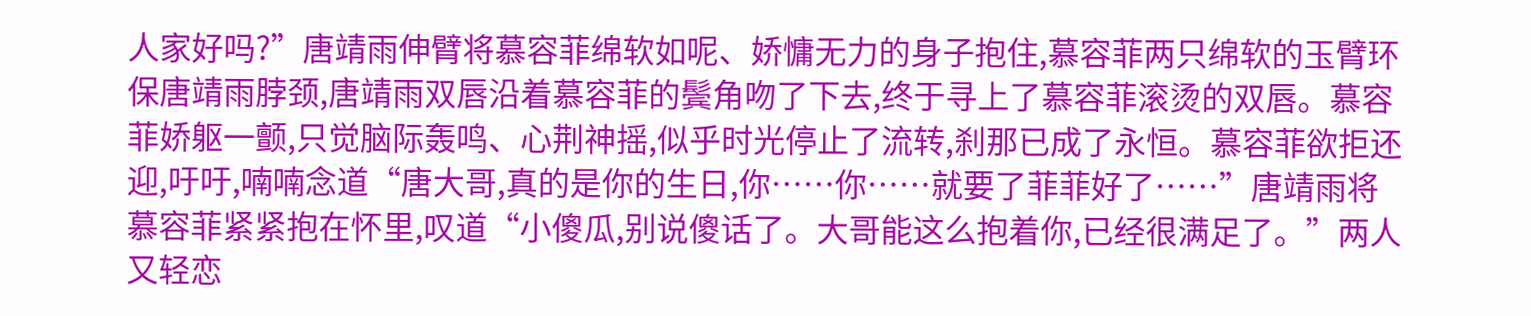人家好吗?”唐靖雨伸臂将慕容菲绵软如呢、娇慵无力的身子抱住,慕容菲两只绵软的玉臂环保唐靖雨脖颈,唐靖雨双唇沿着慕容菲的鬓角吻了下去,终于寻上了慕容菲滚烫的双唇。慕容菲娇躯一颤,只觉脑际轰鸣、心荆神摇,似乎时光停止了流转,刹那已成了永恒。慕容菲欲拒还迎,吁吁,喃喃念道“唐大哥,真的是你的生日,你……你……就要了菲菲好了……”唐靖雨将慕容菲紧紧抱在怀里,叹道“小傻瓜,别说傻话了。大哥能这么抱着你,已经很满足了。”两人又轻恋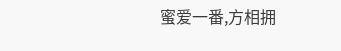蜜爱一番,方相拥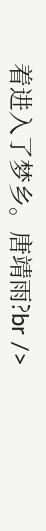着进入了梦乡。唐靖雨?br />